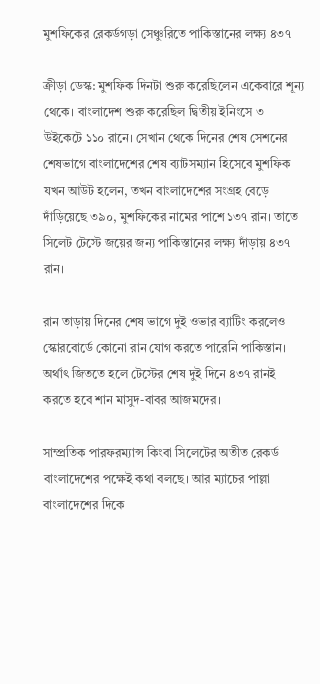মুশফিকের রেকর্ডগড়া সেঞ্চুরিতে পাকিস্তানের লক্ষ্য ৪৩৭

ক্রীড়া ডেস্ক: মুশফিক দিনটা শুরু করেছিলেন একেবারে শূন্য থেকে। বাংলাদেশ শুরু করেছিল দ্বিতীয় ইনিংসে ৩ উইকেটে ১১০ রানে। সেখান থেকে দিনের শেষ সেশনের শেষভাগে বাংলাদেশের শেষ ব্যাটসম্যান হিসেবে মুশফিক যখন আউট হলেন, তখন বাংলাদেশের সংগ্রহ বেড়ে দাঁড়িয়েছে ৩৯০, মুশফিকের নামের পাশে ১৩৭ রান। তাতে সিলেট টেস্টে জয়ের জন্য পাকিস্তানের লক্ষ্য দাঁড়ায় ৪৩৭ রান।

রান তাড়ায় দিনের শেষ ভাগে দুই ওভার ব্যাটিং করলেও স্কোরবোর্ডে কোনো রান যোগ করতে পারেনি পাকিস্তান। অর্থাৎ জিততে হলে টেস্টের শেষ দুই দিনে ৪৩৭ রানই করতে হবে শান মাসুদ-বাবর আজমদের।

সাম্প্রতিক পারফরম্যান্স কিংবা সিলেটের অতীত রেকর্ড বাংলাদেশের পক্ষেই কথা বলছে। আর ম্যাচের পাল্লা বাংলাদেশের দিকে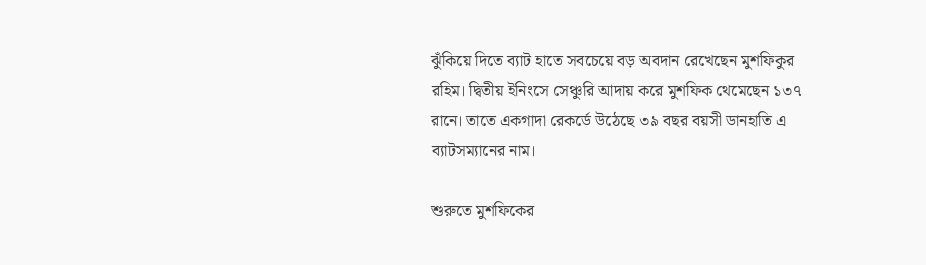ঝুঁকিয়ে দিতে ব্যাট হাতে সবচেয়ে বড় অবদান রেখেছেন মুশফিকুর রহিম। দ্বিতীয় ইনিংসে সেঞ্চুরি আদায় করে মুশফিক থেমেছেন ১৩৭ রানে। তাতে একগাদা রেকর্ডে উঠেছে ৩৯ বছর বয়সী ডানহাতি এ ব্যাটসম্যানের নাম।

শুরুতে মুশফিকের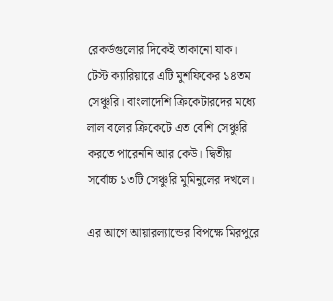রেকর্ডগুলোর দিকেই তাকানো যাক। টেস্ট ক্যারিয়ারে এটি মুশফিকের ১৪তম সেঞ্চুরি। বাংলাদেশি ক্রিকেটারদের মধ্যে লাল বলের ক্রিকেটে এত বেশি সেঞ্চুরি করতে পারেননি আর কেউ। দ্বিতীয় সর্বোচ্চ ১৩টি সেঞ্চুরি মুমিনুলের দখলে।

এর আগে আয়ারল্যান্ডের বিপক্ষে মিরপুরে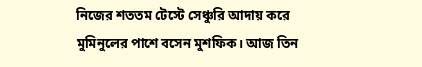নিজের শততম টেস্টে সেঞ্চুরি আদায় করে মুমিনুলের পাশে বসেন মুশফিক। আজ তিন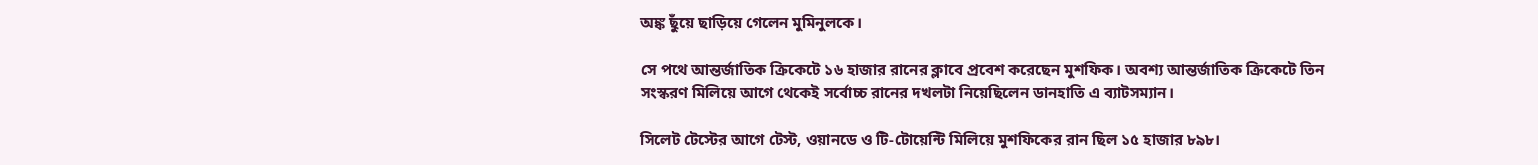অঙ্ক ছুঁয়ে ছাড়িয়ে গেলেন মুমিনুলকে।

সে পথে আন্তর্জাতিক ক্রিকেটে ১৬ হাজার রানের ক্লাবে প্রবেশ করেছেন মুশফিক। অবশ্য আন্তর্জাতিক ক্রিকেটে তিন সংস্করণ মিলিয়ে আগে থেকেই সর্বোচ্চ রানের দখলটা নিয়েছিলেন ডানহাতি এ ব্যাটসম্যান।

সিলেট টেস্টের আগে টেস্ট, ওয়ানডে ও টি-টোয়েন্টি মিলিয়ে মুশফিকের রান ছিল ১৫ হাজার ৮৯৮।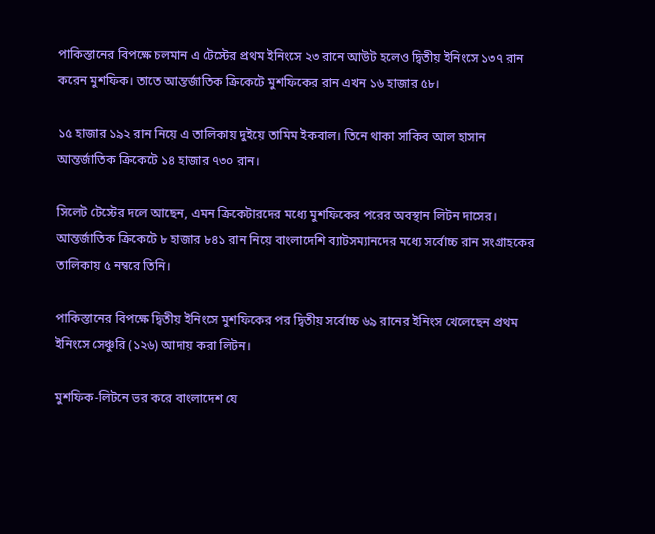পাকিস্তানের বিপক্ষে চলমান এ টেস্টের প্রথম ইনিংসে ২৩ রানে আউট হলেও দ্বিতীয় ইনিংসে ১৩৭ রান করেন মুশফিক। তাতে আন্তর্জাতিক ক্রিকেটে মুশফিকের রান এখন ১৬ হাজার ৫৮।

১৫ হাজার ১৯২ রান নিয়ে এ তালিকায় দুইয়ে তামিম ইকবাল। তিনে থাকা সাকিব আল হাসান আন্তর্জাতিক ক্রিকেটে ১৪ হাজার ৭৩০ রান।

সিলেট টেস্টের দলে আছেন, এমন ক্রিকেটারদের মধ্যে মুশফিকের পরের অবস্থান লিটন দাসের। আন্তর্জাতিক ক্রিকেটে ৮ হাজার ৮৪১ রান নিয়ে বাংলাদেশি ব্যাটসম্যানদের মধ্যে সর্বোচ্চ রান সংগ্রাহকের তালিকায় ৫ নম্বরে তিনি।

পাকিস্তানের বিপক্ষে দ্বিতীয় ইনিংসে মুশফিকের পর দ্বিতীয় সর্বোচ্চ ৬৯ রানের ইনিংস খেলেছেন প্রথম ইনিংসে সেঞ্চুরি (১২৬) আদায় করা লিটন।

মুশফিক-লিটনে ভর করে বাংলাদেশ যে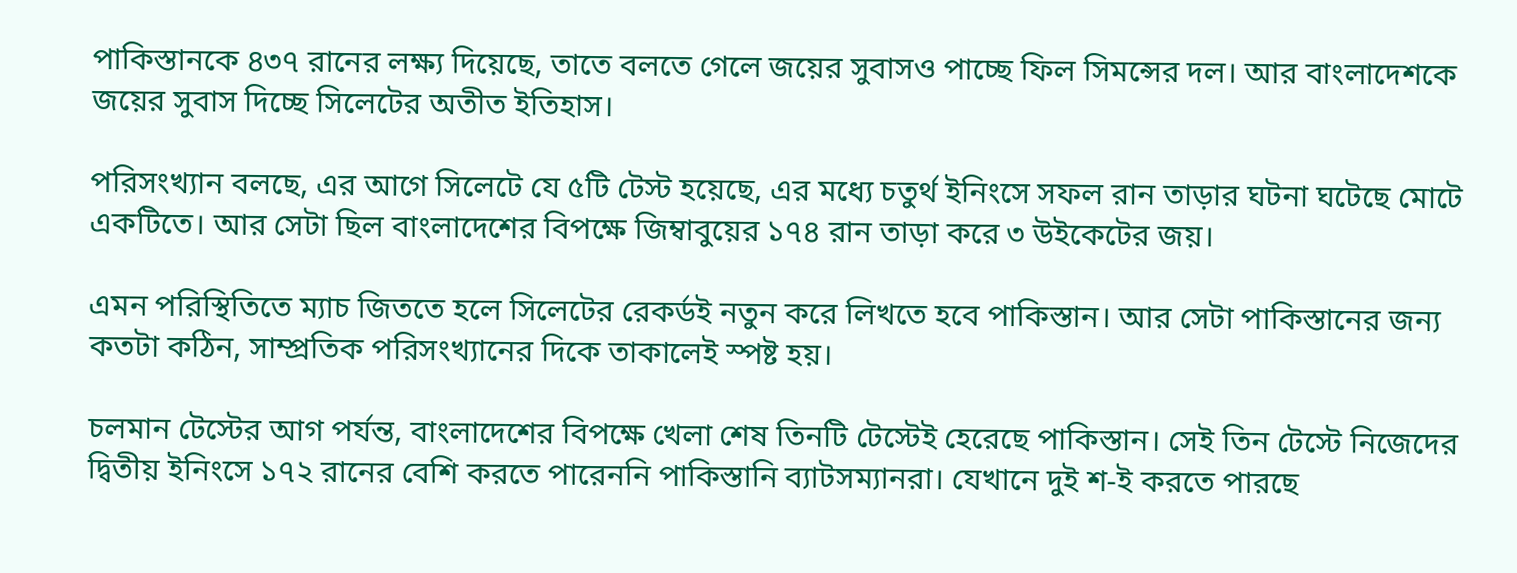পাকিস্তানকে ৪৩৭ রানের লক্ষ্য দিয়েছে, তাতে বলতে গেলে জয়ের সুবাসও পাচ্ছে ফিল সিমন্সের দল। আর বাংলাদেশকে জয়ের সুবাস দিচ্ছে সিলেটের অতীত ইতিহাস।

পরিসংখ্যান বলছে, এর আগে সিলেটে যে ৫টি টেস্ট হয়েছে, এর মধ্যে চতুর্থ ইনিংসে সফল রান তাড়ার ঘটনা ঘটেছে মোটে একটিতে। আর সেটা ছিল বাংলাদেশের বিপক্ষে জিম্বাবুয়ের ১৭৪ রান তাড়া করে ৩ উইকেটের জয়।

এমন পরিস্থিতিতে ম্যাচ জিততে হলে সিলেটের রেকর্ডই নতুন করে লিখতে হবে পাকিস্তান। আর সেটা পাকিস্তানের জন্য কতটা কঠিন, সাম্প্রতিক পরিসংখ্যানের দিকে তাকালেই স্পষ্ট হয়।

চলমান টেস্টের আগ পর্যন্ত, বাংলাদেশের বিপক্ষে খেলা শেষ তিনটি টেস্টেই হেরেছে পাকিস্তান। সেই তিন টেস্টে নিজেদের দ্বিতীয় ইনিংসে ১৭২ রানের বেশি করতে পারেননি পাকিস্তানি ব্যাটসম্যানরা। যেখানে দুই শ-ই করতে পারছে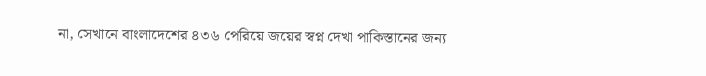না, সেখানে বাংলাদেশের ৪৩৬ পেরিয়ে জয়ের স্বপ্ন দেখা পাকিস্তানের জন্য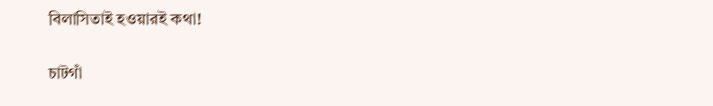বিলাসিতাই হওয়ারই কথা!

চাটগাঁ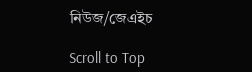নিউজ/জেএইচ

Scroll to Top